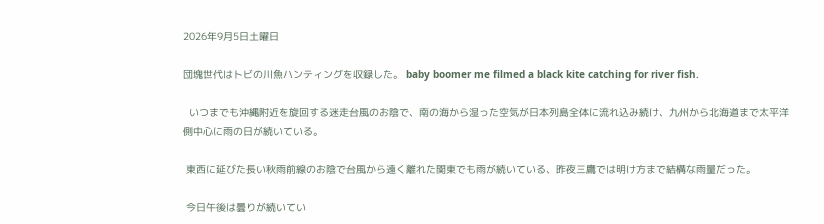2026年9月5日土曜日

団塊世代はトビの川魚ハンティングを収録した。 baby boomer me filmed a black kite catching for river fish.

  いつまでも沖縄附近を旋回する迷走台風のお陰で、南の海から湿った空気が日本列島全体に流れ込み続け、九州から北海道まで太平洋側中心に雨の日が続いている。

 東西に延びた長い秋雨前線のお陰で台風から遠く離れた関東でも雨が続いている、昨夜三鷹では明け方まで結構な雨量だった。

 今日午後は曇りが続いてい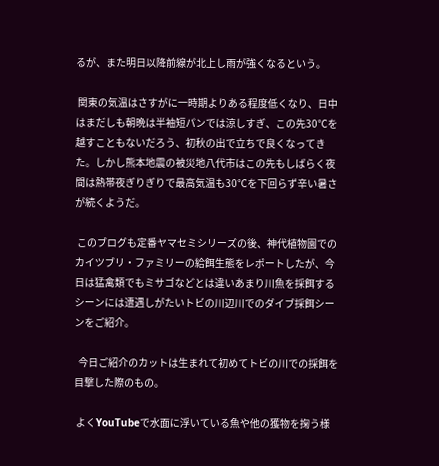るが、また明日以降前線が北上し雨が強くなるという。

 関東の気温はさすがに一時期よりある程度低くなり、日中はまだしも朝晩は半袖短パンでは涼しすぎ、この先30℃を越すこともないだろう、初秋の出で立ちで良くなってきた。しかし熊本地震の被災地八代市はこの先もしばらく夜間は熱帯夜ぎりぎりで最高気温も30℃を下回らず辛い暑さが続くようだ。

 このブログも定番ヤマセミシリーズの後、神代植物園でのカイツブリ・ファミリーの給餌生態をレポートしたが、今日は猛禽類でもミサゴなどとは違いあまり川魚を採餌するシーンには遭遇しがたいトビの川辺川でのダイブ採餌シーンをご紹介。

  今日ご紹介のカットは生まれて初めてトビの川での採餌を目撃した際のもの。

 よくYouTubeで水面に浮いている魚や他の獲物を掬う様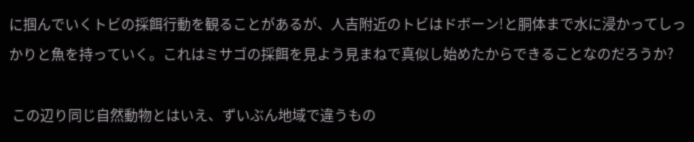に掴んでいくトビの採餌行動を観ることがあるが、人吉附近のトビはドボーン!と胴体まで水に浸かってしっかりと魚を持っていく。これはミサゴの採餌を見よう見まねで真似し始めたからできることなのだろうか?

 この辺り同じ自然動物とはいえ、ずいぶん地域で違うもの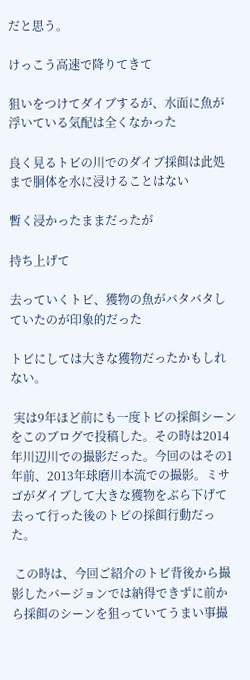だと思う。

けっこう高速で降りてきて

狙いをつけてダイブするが、水面に魚が浮いている気配は全くなかった

良く見るトビの川でのダイブ採餌は此処まで胴体を水に浸けることはない

暫く浸かったままだったが

持ち上げて

去っていくトビ、獲物の魚がバタバタしていたのが印象的だった

トビにしては大きな獲物だったかもしれない。

 実は9年ほど前にも一度トビの採餌シーンをこのブログで投稿した。その時は2014年川辺川での撮影だった。今回のはその1年前、2013年球磨川本流での撮影。ミサゴがダイブして大きな獲物をぶら下げて去って行った後のトビの採餌行動だった。

 この時は、今回ご紹介のトビ背後から撮影したバージョンでは納得できずに前から採餌のシーンを狙っていてうまい事撮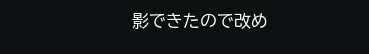影できたので改め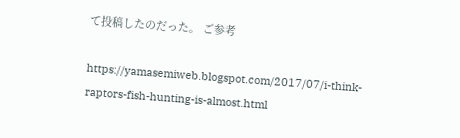て投稿したのだった。 ご参考

https://yamasemiweb.blogspot.com/2017/07/i-think-raptors-fish-hunting-is-almost.html